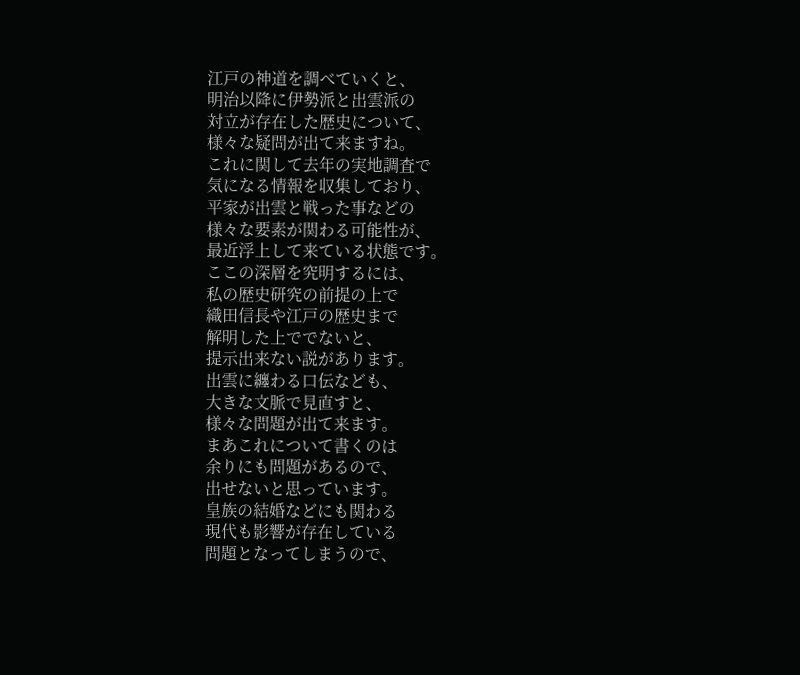江戸の神道を調べていくと、
明治以降に伊勢派と出雲派の
対立が存在した歴史について、
様々な疑問が出て来ますね。
これに関して去年の実地調査で
気になる情報を収集しており、
平家が出雲と戦った事などの
様々な要素が関わる可能性が、
最近浮上して来ている状態です。
ここの深層を究明するには、
私の歴史研究の前提の上で
織田信長や江戸の歴史まで
解明した上ででないと、
提示出来ない説があります。
出雲に纏わる口伝なども、
大きな文脈で見直すと、
様々な問題が出て来ます。
まあこれについて書くのは
余りにも問題があるので、
出せないと思っています。
皇族の結婚などにも関わる
現代も影響が存在している
問題となってしまうので、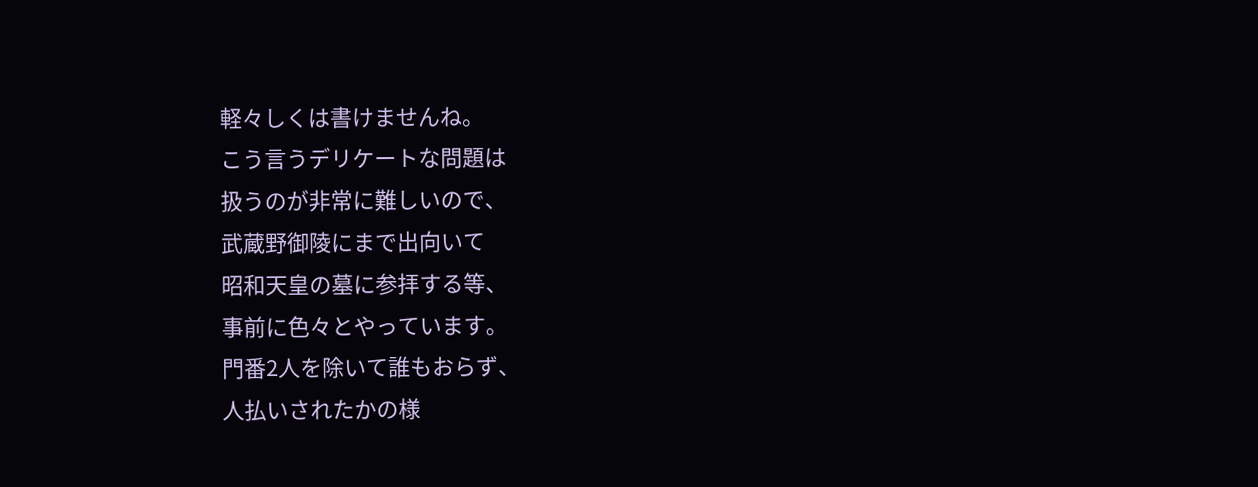軽々しくは書けませんね。
こう言うデリケートな問題は
扱うのが非常に難しいので、
武蔵野御陵にまで出向いて
昭和天皇の墓に参拝する等、
事前に色々とやっています。
門番2人を除いて誰もおらず、
人払いされたかの様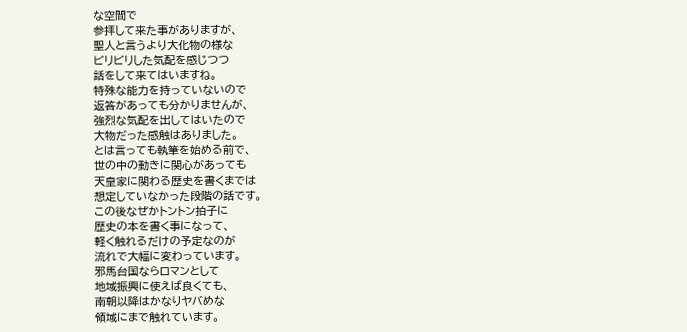な空間で
参拝して来た事がありますが、
聖人と言うより大化物の様な
ビリビリした気配を感じつつ
話をして来てはいますね。
特殊な能力を持っていないので
返答があっても分かりませんが、
強烈な気配を出してはいたので
大物だった感触はありました。
とは言っても執筆を始める前で、
世の中の動きに関心があっても
天皇家に関わる歴史を書くまでは
想定していなかった段階の話です。
この後なぜかトントン拍子に
歴史の本を書く事になって、
軽く触れるだけの予定なのが
流れで大幅に変わっています。
邪馬台国ならロマンとして
地域振興に使えば良くても、
南朝以降はかなりヤバめな
領域にまで触れています。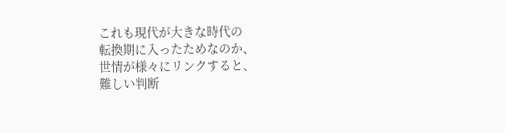これも現代が大きな時代の
転換期に入ったためなのか、
世情が様々にリンクすると、
難しい判断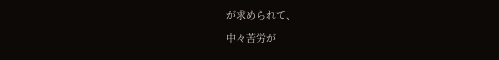が求められて、
中々苦労が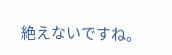絶えないですね。